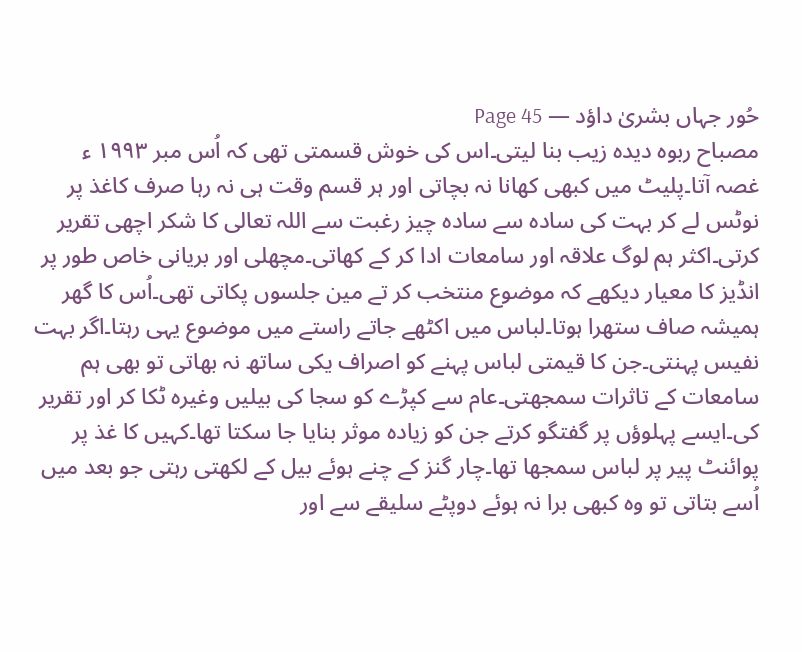حُور جہاں بشریٰ داؤد — Page 45
مصباح ربوہ دیدہ زیب بنا لیتی۔اس کی خوش قسمتی تھی کہ اُس مبر ١٩٩٣ ء غصہ آتا۔پلیٹ میں کبھی کھانا نہ بچاتی اور ہر قسم وقت ہی نہ رہا صرف کاغذ پر نوٹس لے کر بہت کی سادہ سے سادہ چیز رغبت سے اللہ تعالی کا شکر اچھی تقریر کرتی۔اکثر ہم لوگ علاقہ اور سامعات ادا کر کے کھاتی۔مچھلی اور بریانی خاص طور پر انڈیز کا معیار دیکھے کہ موضوع منتخب کر تے مین جلسوں پکاتی تھی۔اُس کا گھر ہمیشہ صاف ستھرا ہوتا۔لباس میں اکٹھے جاتے راستے میں موضوع یہی رہتا۔اگر بہت نفیس پہنتی۔جن کا قیمتی لباس پہنے کو اصراف یکی ساتھ نہ بھاتی تو بھی ہم سامعات کے تاثرات سمجھتی۔عام سے کپڑے کو سجا کی بیلیں وغیرہ ٹکا کر اور تقریر کی۔ایسے پہلوؤں پر گفتگو کرتے جن کو زیادہ موثر بنایا جا سکتا تھا۔کہیں کا غذ پر پوائنٹ پیر پر لباس سمجھا تھا۔چار گنز کے چنے ہوئے بیل کے لکھتی رہتی جو بعد میں اُسے بتاتی تو وہ کبھی برا نہ ہوئے دوپٹے سلیقے سے اور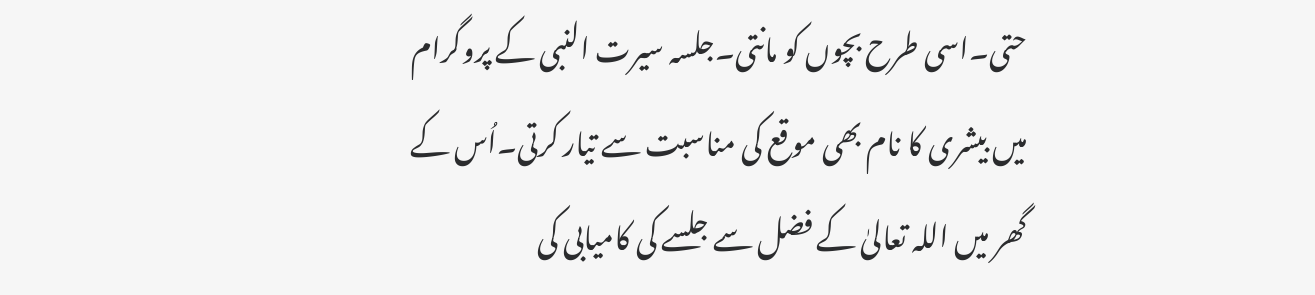حتی۔اسی طرح بچوں کو مانتی۔جلسہ سیرت النبی کے پروگرام میں بیشری کا نام بھی موقع کی مناسبت سے تیار کرتی۔اُس کے گھر میں اللہ تعالیٰ کے فضل سے جلسے کی کامیابی کی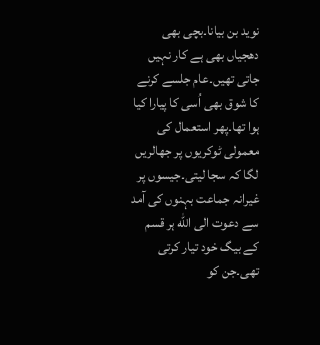نوید بن بیانا۔بچی بھی دھجیاں بھی ہے کار نہیں جاتی تھیں۔عام جلسے کرنے کا شوق بھی اُسی کا پیارا کیا ہوا تھا۔پھر استعمال کی معمولی ٹوکریوں پر جھالریں لگا کہ سجا لیتی۔جیسوں پر غیرانہ جماعت بہنوں کی آمد سے دعوت الی الله ہر قسم کے بیگ خود تیار کرتی تھی۔جن کو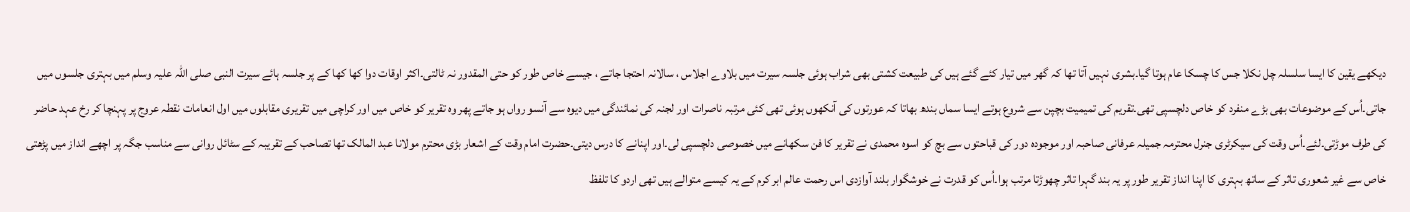دیکھے یقین کا ایسا سلسلہ چل نکلا جس کا چسکا عام ہوتا گیا۔بشری نہیں آتا تھا کہ گھر میں تیار کئے گئے ہیں کی طبیعت کشتی بھی شراب ہوئی جلسہ سیرت میں بلاوے اجلاس ، سالانہ احتجا جاتے ، جیسے خاص طور کو حتی المقدور نہ ٹالتی۔اکثر اوقات دوا کھا کھا کے پر جلسہ ہائے سیرت النبی صلی اللہ علیہ وسلم میں بہتری جلسوں میں جاتی۔اُس کے موضوعات بھی بڑے منفرد کو خاص دلچسپی تھی۔تقریم کی تمیمیت بچپن سے شروع ہوتے ایسا سماں بندھ بھاتا کہ عورتوں کی آنکھوں ہوئی تھی کئی مرتبہ ناصرات اور لجنہ کی نمائندگی میں دیوہ سے آنسو رواں ہو جاتے پھر وہ تقریر کو خاص میں اور کراچی میں تقریری مقابلوں میں اول انعامات نقطہ عروج پر پہنچا کر رخ عہد حاضر کی طرف موڑتی۔لئے۔اُس وقت کی سیکرٹری جنرل محترمہ جمیلہ عرفانی صاحبہ اور موجودہ دور کی قباحتوں سے بچ کو اسوہ محمدی نے تقریر کا فن سکھانے میں خصوصی دلچسپی لی۔اور اپنانے کا درس دیتی۔حضرت امام وقت کے اشعار بڑی محترم مولانا عبد المالک تھا تصاحب کے تقریبہ کے سٹائل روانی سے مناسب جگہ پر اچھے انداز میں پڑھتی خاص سے غیر شعوری تاثر کے ساتھ بہتری کا اپنا انداز تقریر طور پر یہ بند گہرا تاثر چھوڑتا مرتب ہوا۔اُس کو قدرت نے خوشگوار بلند آوازدی اس رحمت عالم ابر کرم کے یہ کیسے متوالے ہیں تھی اردو کا تلفظ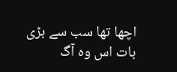اچھا تھا سب سے بڑی بات اس وہ آگ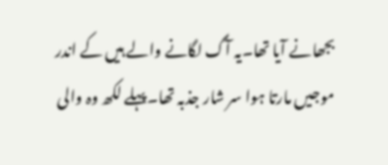بجھانے آیا تھا۔یہ آگ لگانے والے ہیں کے اندر موجیں مارتا ہوا سر شار جذبہ تھا۔پہلے لکھ وہ والی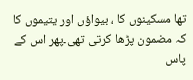تھا مسکینوں کا ، بیواؤں اور یتیموں کا کہ مضمون پڑھا کرتی تھی۔پھر اس کے پاس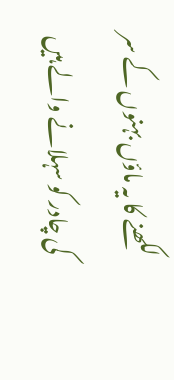لکھنے کا یہ ماؤں بہنوں کے سر کی چادر کو سہلانے والے ہیں